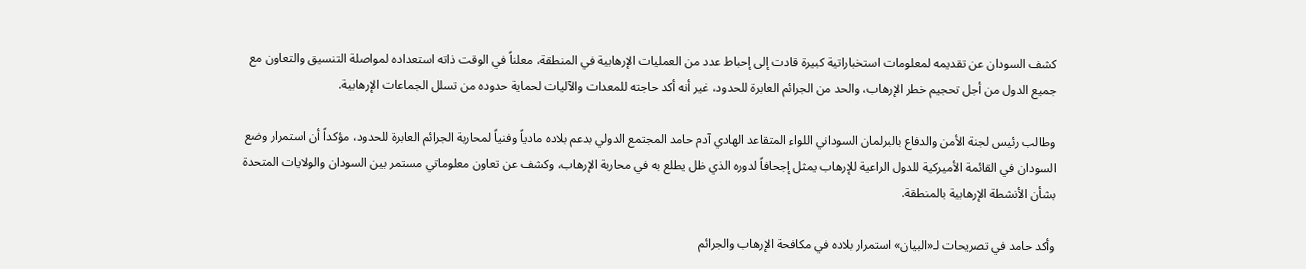كشف السودان عن تقديمه لمعلومات استخباراتية كبيرة قادت إلى إحباط عدد من العمليات الإرهابية في المنطقة، معلناً في الوقت ذاته استعداده لمواصلة التنسيق والتعاون مع جميع الدول من أجل تحجيم خطر الإرهاب، والحد من الجرائم العابرة للحدود، غير أنه أكد حاجته للمعدات والآليات لحماية حدوده من تسلل الجماعات الإرهابية.

وطالب رئيس لجنة الأمن والدفاع بالبرلمان السوداني اللواء المتقاعد الهادي آدم حامد المجتمع الدولي بدعم بلاده مادياً وفنياً لمحاربة الجرائم العابرة للحدود، مؤكداً أن استمرار وضع السودان في القائمة الأميركية للدول الراعية للإرهاب يمثل إجحافاً لدوره الذي ظل يطلع به في محاربة الإرهاب، وكشف عن تعاون معلوماتي مستمر بين السودان والولايات المتحدة بشأن الأنشطة الإرهابية بالمنطقة.

وأكد حامد في تصريحات لـ«البيان» استمرار بلاده في مكافحة الإرهاب والجرائم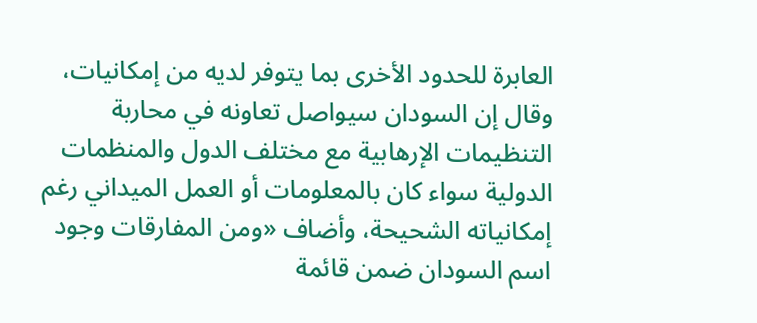العابرة للحدود الأخرى بما يتوفر لديه من إمكانيات، وقال إن السودان سيواصل تعاونه في محاربة التنظيمات الإرهابية مع مختلف الدول والمنظمات الدولية سواء كان بالمعلومات أو العمل الميداني رغم إمكانياته الشحيحة، وأضاف «ومن المفارقات وجود اسم السودان ضمن قائمة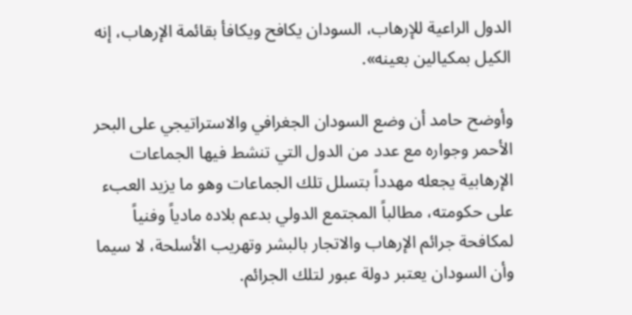الدول الراعية للإرهاب، السودان يكافح ويكافأ بقائمة الإرهاب، إنه الكيل بمكيالين بعينه».

وأوضح حامد أن وضع السودان الجغرافي والاستراتيجي على البحر الأحمر وجواره مع عدد من الدول التي تنشط فيها الجماعات الإرهابية يجعله مهدداً بتسلل تلك الجماعات وهو ما يزيد العبء على حكومته، مطالباً المجتمع الدولي بدعم بلاده مادياً وفنياً لمكافحة جرائم الإرهاب والاتجار بالبشر وتهريب الأسلحة، لا سيما وأن السودان يعتبر دولة عبور لتلك الجرائم.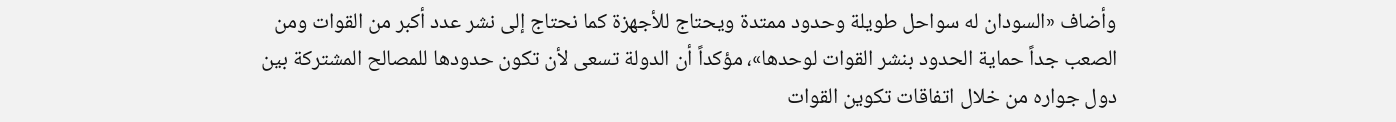وأضاف «السودان له سواحل طويلة وحدود ممتدة ويحتاج للأجهزة كما نحتاج إلى نشر عدد أكبر من القوات ومن الصعب جداً حماية الحدود بنشر القوات لوحدها»، مؤكداً أن الدولة تسعى لأن تكون حدودها للمصالح المشتركة بين دول جواره من خلال اتفاقات تكوين القوات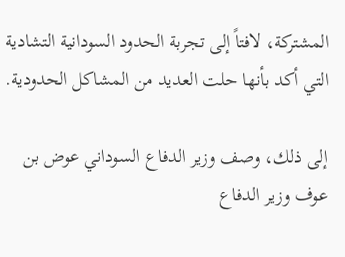المشتركة، لافتاً إلى تجربة الحدود السودانية التشادية التي أكد بأنها حلت العديد من المشاكل الحدودية.

إلى ذلك، وصف وزير الدفاع السوداني عوض بن عوف وزير الدفاع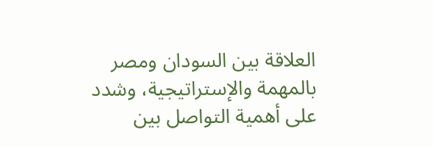العلاقة بين السودان ومصر بالمهمة والإستراتيجية، وشدد على أهمية التواصل بين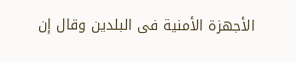الأجهزة الأمنية فى البلدين وقال إن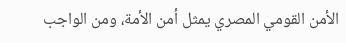الأمن القومي المصري يمثل أمن الأمة، ومن الواجب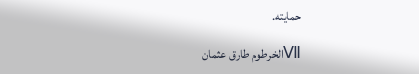حمايته.

Ⅶالخرطوم طارق عثمان